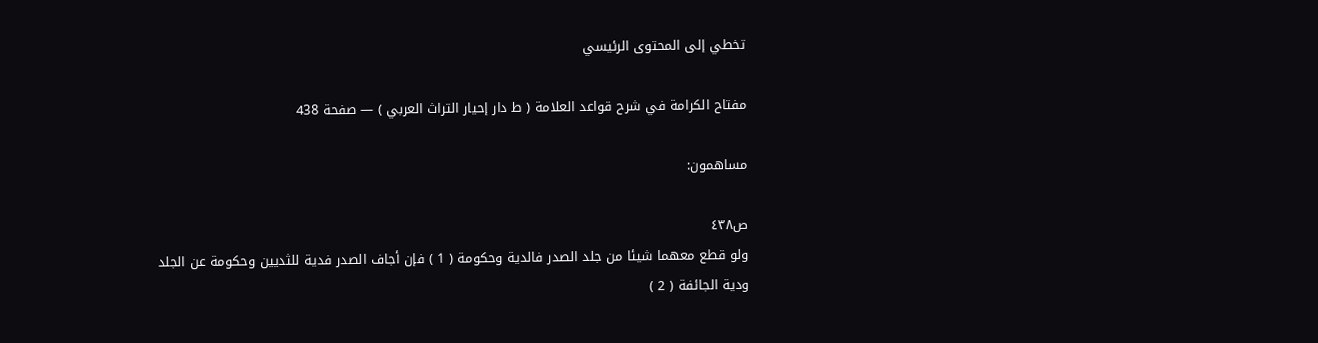تخطي إلى المحتوى الرئيسي

مفتاح الكرامة في شرح قواعد العلامة ( ط دار إحيار التراث العربي ) — صفحة 438

مساهمون:

ص٤٣٨
ولو قطع معهما شيئا من جلد الصدر فالدية وحكومة ( 1 ) فإن أجاف الصدر فدية للثديين وحكومة عن الجلد ودية الجائفة ( 2 )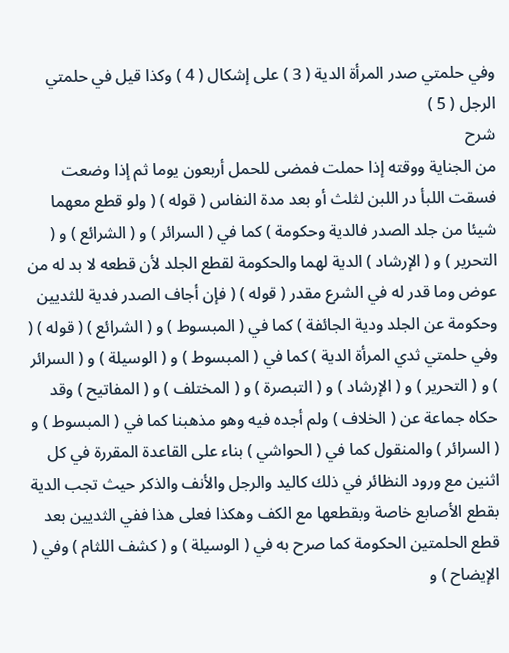وفي حلمتي صدر المرأة الدية ( 3 ) على إشكال ( 4 ) وكذا قيل في حلمتي الرجل ( 5 )
شرح
من الجناية ووقته إذا حملت فمضى للحمل أربعون يوما ثم إذا وضعت فسقت اللبأ در اللبن لثلث أو بعد مدة النفاس ( قوله ) ( ولو قطع معهما شيئا من جلد الصدر فالدية وحكومة ) كما في ( السرائر ) و ( الشرائع ) و ( التحرير ) و ( الإرشاد ) الدية لهما والحكومة لقطع الجلد لأن قطعه لا بد له من عوض وما قدر له في الشرع مقدر ( قوله ) ( فإن أجاف الصدر فدية للثديين وحكومة عن الجلد ودية الجائفة ) كما في ( المبسوط ) و ( الشرائع ) ( قوله ) ( وفي حلمتي ثدي المرأة الدية ) كما في ( المبسوط ) و ( الوسيلة ) و ( السرائر ) و ( التحرير ) و ( الإرشاد ) و ( التبصرة ) و ( المختلف ) و ( المفاتيح ) وقد حكاه جماعة عن ( الخلاف ) ولم أجده فيه وهو مذهبنا كما في ( المبسوط ) و ( السرائر ) والمنقول كما في ( الحواشي ) بناء على القاعدة المقررة في كل اثنين مع ورود النظائر في ذلك كاليد والرجل والأنف والذكر حيث تجب الدية بقطع الأصابع خاصة وبقطعها مع الكف وهكذا فعلى هذا ففي الثديين بعد قطع الحلمتين الحكومة كما صرح به في ( الوسيلة ) و ( كشف اللثام ) وفي ( الإيضاح ) و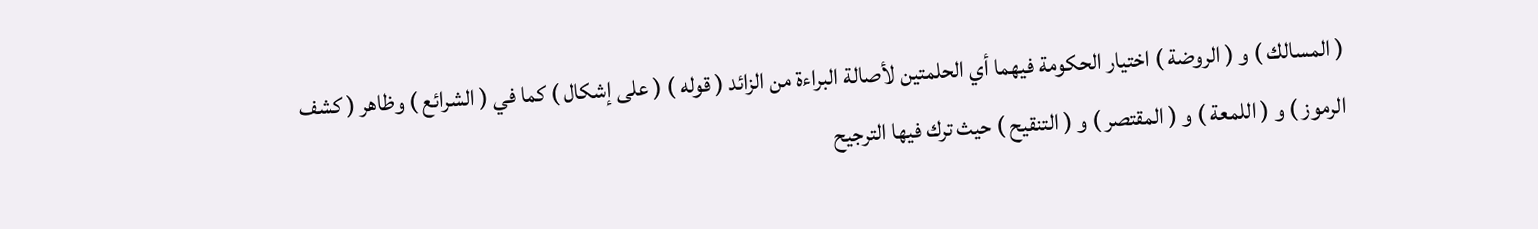( المسالك ) و ( الروضة ) اختيار الحكومة فيهما أي الحلمتين لأصالة البراءة من الزائد ( قوله ) ( على إشكال ) كما في ( الشرائع ) وظاهر ( كشف الرموز ) و ( اللمعة ) و ( المقتصر ) و ( التنقيح ) حيث ترك فيها الترجيح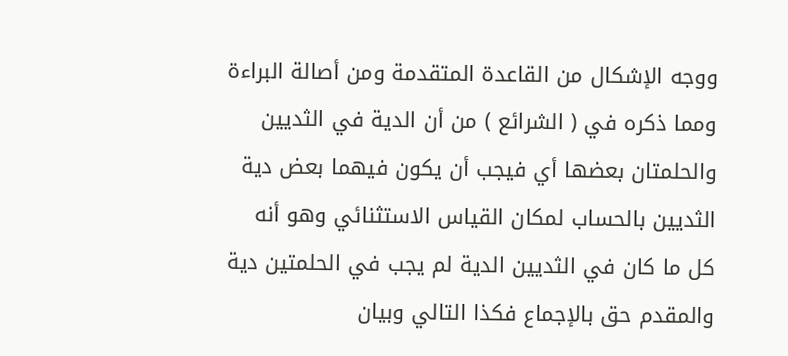ووجه الإشكال من القاعدة المتقدمة ومن أصالة البراءة ومما ذكره في ( الشرائع ) من أن الدية في الثديين والحلمتان بعضها أي فيجب أن يكون فيهما بعض دية الثديين بالحساب لمكان القياس الاستثنائي وهو أنه كل ما كان في الثديين الدية لم يجب في الحلمتين دية والمقدم حق بالإجماع فكذا التالي وبيان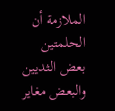الملازمة أن الحلمتين بعض الثديين والبعض مغاير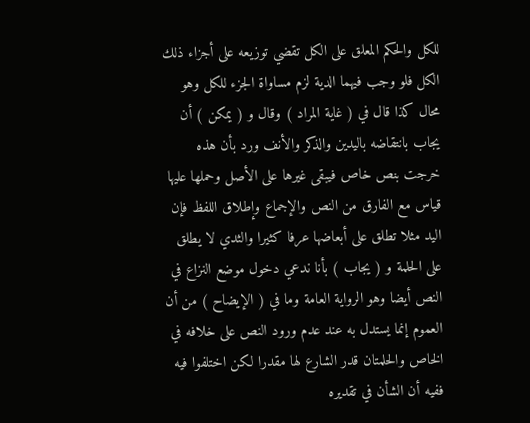للكل والحكم المعلق على الكل تقضي توزيعه على أجزاء ذلك الكل فلو وجب فيهما الدية لزم مساواة الجزء للكل وهو محال كذا قال في ( غاية المراد ) وقال و ( يمكن ) أن يجاب بانتقاضه باليدين والذكر والأنف ورد بأن هذه خرجت بنص خاص فيبقى غيرها على الأصل وحملها عليها قياس مع الفارق من النص والإجماع وإطلاق اللفظ فإن اليد مثلا تطلق على أبعاضها عرفا كثيرا والثدي لا يطلق على الحلمة و ( يجاب ) بأنا ندعي دخول موضع النزاع في النص أيضا وهو الرواية العامة وما في ( الإيضاح ) من أن العموم إنما يستدل به عند عدم ورود النص على خلافه في الخاص والحلمتان قدر الشارع لها مقدرا لكن اختلفوا فيه ففيه أن الشأن في تقديره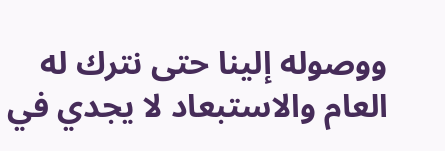ووصوله إلينا حتى نترك له العام والاستبعاد لا يجدي في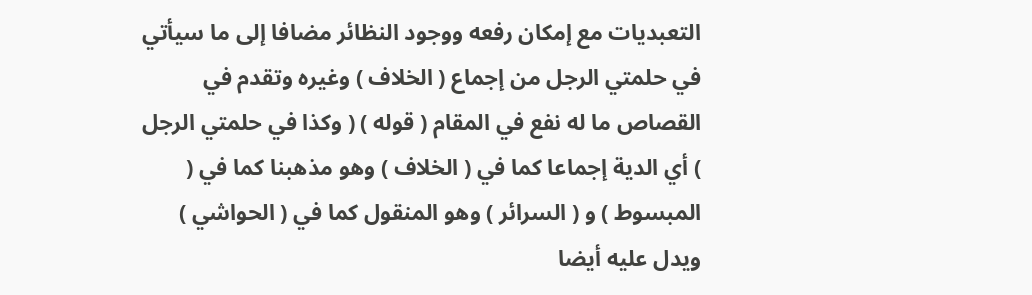التعبديات مع إمكان رفعه ووجود النظائر مضافا إلى ما سيأتي في حلمتي الرجل من إجماع ( الخلاف ) وغيره وتقدم في القصاص ما له نفع في المقام ( قوله ) ( وكذا في حلمتي الرجل ) أي الدية إجماعا كما في ( الخلاف ) وهو مذهبنا كما في ( المبسوط ) و ( السرائر ) وهو المنقول كما في ( الحواشي ) ويدل عليه أيضا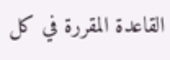القاعدة المقررة في كل